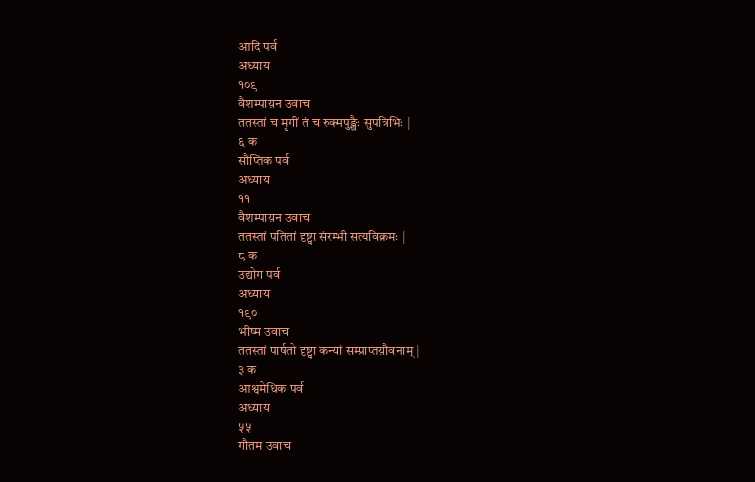आदि पर्व
अध्याय
१०९
वैशम्पाय़न उवाच
ततस्तां च मृगीं तं च रुक्मपुङ्खैः सुपत्रिभिः |
६ क
सौप्तिक पर्व
अध्याय
११
वैशम्पाय़न उवाच
ततस्तां पतितां दृष्ट्वा संरम्भी सत्यविक्रमः |
८ क
उद्योग पर्व
अध्याय
१९०
भीष्म उवाच
ततस्तां पार्षतो दृष्ट्वा कन्यां सम्प्राप्तय़ौवनाम् |
३ क
आश्वमेधिक पर्व
अध्याय
५५
गौतम उवाच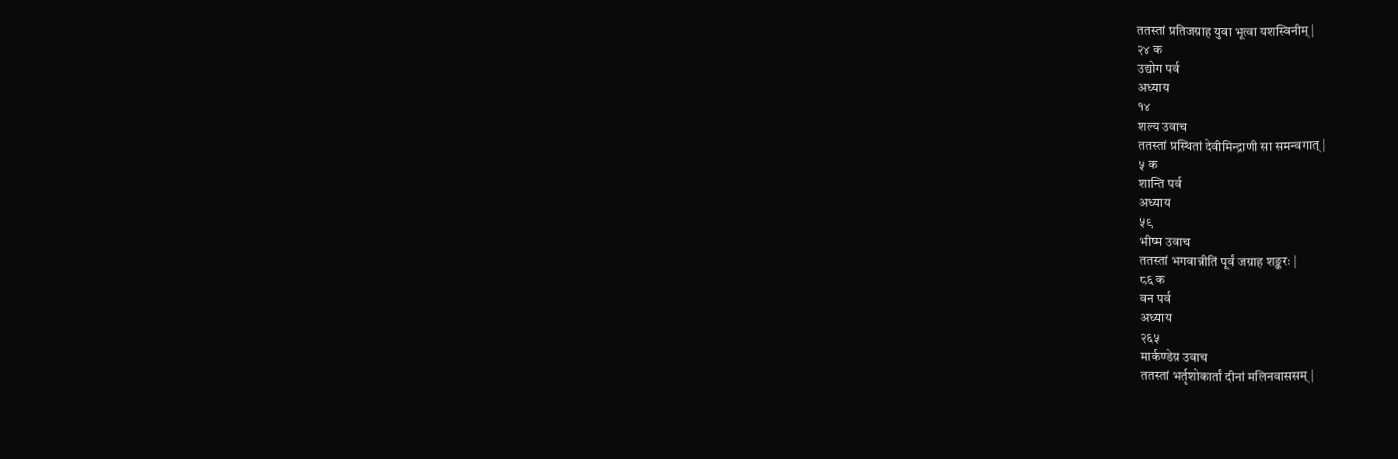ततस्तां प्रतिजग्राह युवा भूत्वा यशस्विनीम् |
२४ क
उद्योग पर्व
अध्याय
१४
शल्य उवाच
ततस्तां प्रस्थितां देवीमिन्द्राणी सा समन्वगात् |
५ क
शान्ति पर्व
अध्याय
५९
भीष्म उवाच
ततस्तां भगवान्नीतिं पूर्वं जग्राह शङ्करः |
८६ क
वन पर्व
अध्याय
२६५
मार्कण्डेय़ उवाच
ततस्तां भर्तृशोकार्तां दीनां मलिनवाससम् |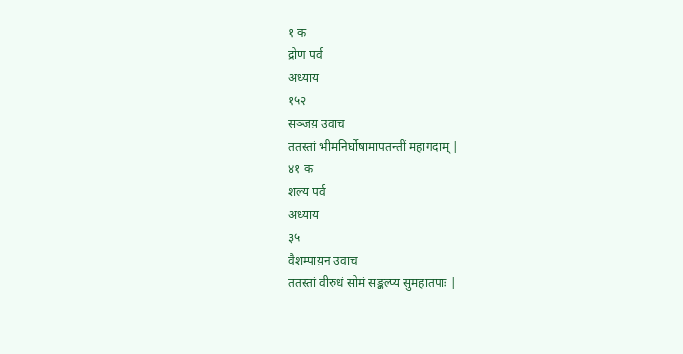१ क
द्रोण पर्व
अध्याय
१५२
सञ्जय़ उवाच
ततस्तां भीमनिर्घोषामापतन्तीं महागदाम् |
४१ क
शल्य पर्व
अध्याय
३५
वैशम्पाय़न उवाच
ततस्तां वीरुधं सोमं सङ्कल्प्य सुमहातपाः |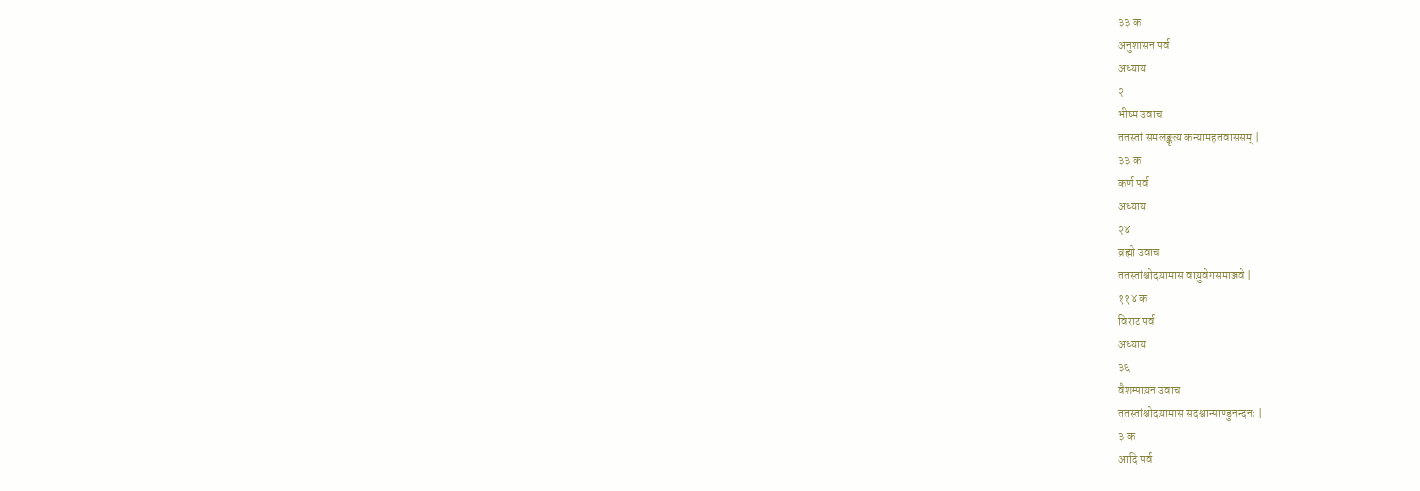३३ क
अनुशासन पर्व
अध्याय
२
भीष्म उवाच
ततस्तां समलङ्कृत्य कन्यामहतवाससम् |
३३ क
कर्ण पर्व
अध्याय
२४
व्रह्मो उवाच
ततस्तांश्चोदय़ामास वाय़ुवेगसमाञ्जवे |
११४ क
विराट पर्व
अध्याय
३६
वैशम्पाय़न उवाच
ततस्तांश्चोदय़ामास सदश्वान्पाण्डुनन्दनः |
३ क
आदि पर्व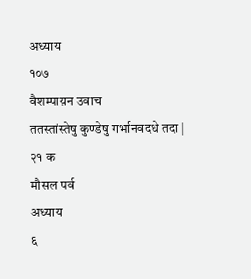अध्याय
१०७
वैशम्पाय़न उवाच
ततस्तांस्तेषु कुण्डेषु गर्भानवदधे तदा |
२१ क
मौसल पर्व
अध्याय
६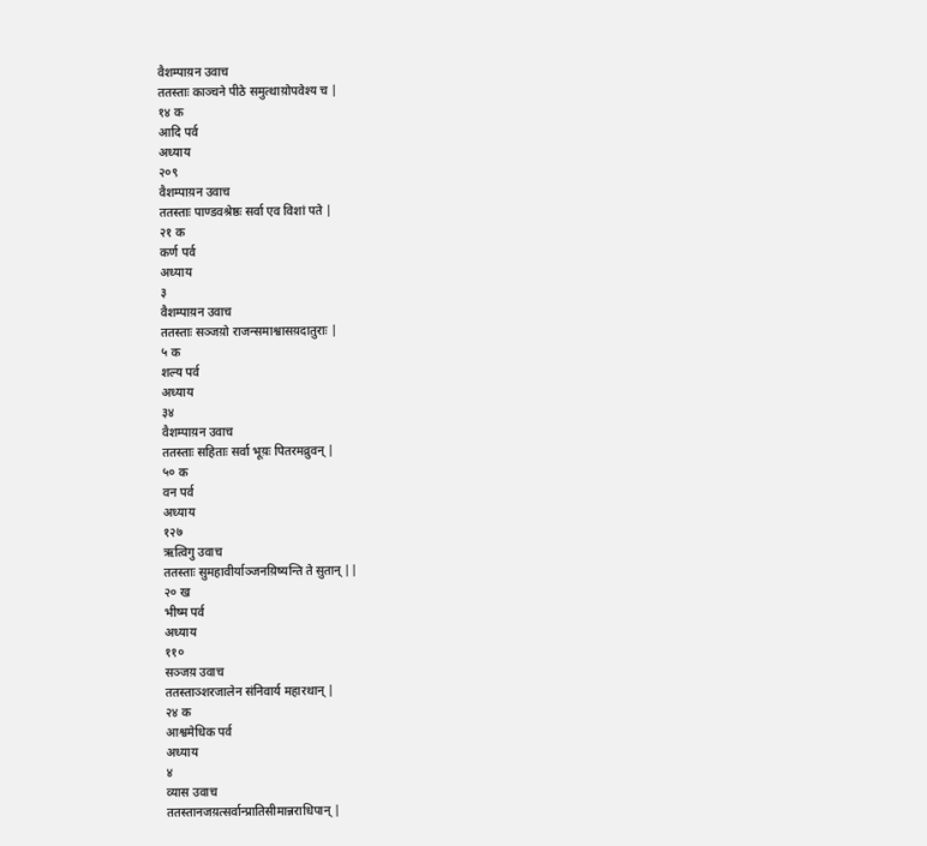वैशम्पाय़न उवाच
ततस्ताः काञ्चने पीठे समुत्थाय़ोपवेश्य च |
१४ क
आदि पर्व
अध्याय
२०९
वैशम्पाय़न उवाच
ततस्ताः पाण्डवश्रेष्ठः सर्वा एव विशां पते |
२१ क
कर्ण पर्व
अध्याय
३
वैशम्पाय़न उवाच
ततस्ताः सञ्जय़ो राजन्समाश्वासय़दातुराः |
५ क
शल्य पर्व
अध्याय
३४
वैशम्पाय़न उवाच
ततस्ताः सहिताः सर्वा भूय़ः पितरमव्रुवन् |
५० क
वन पर्व
अध्याय
१२७
ऋत्विगु उवाच
ततस्ताः सुमहावीर्याञ्जनय़िष्यन्ति ते सुतान् ||
२० ख
भीष्म पर्व
अध्याय
११०
सञ्जय़ उवाच
ततस्ताञ्शरजालेन संनिवार्य महारथान् |
२४ क
आश्वमेधिक पर्व
अध्याय
४
व्यास उवाच
ततस्तानजय़त्सर्वान्प्रातिसीमान्नराधिपान् |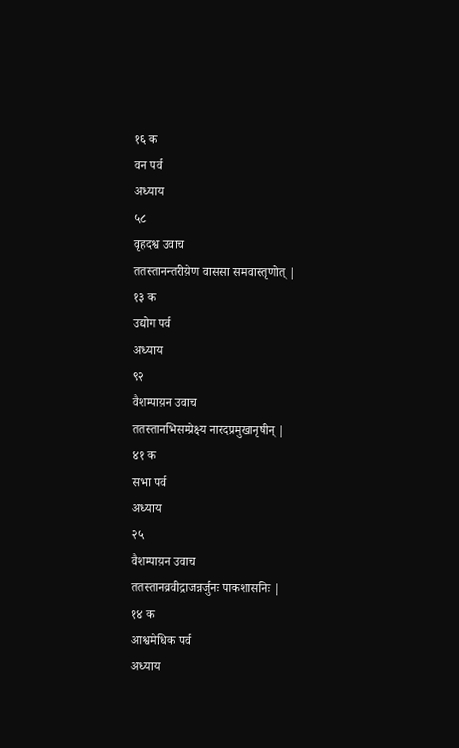१६ क
वन पर्व
अध्याय
५८
वृहदश्व उवाच
ततस्तानन्तरीय़ेण वाससा समवास्तृणोत् |
१३ क
उद्योग पर्व
अध्याय
९२
वैशम्पाय़न उवाच
ततस्तानभिसम्प्रेक्ष्य नारदप्रमुखानृषीन् |
४१ क
सभा पर्व
अध्याय
२५
वैशम्पाय़न उवाच
ततस्तानव्रवीद्राजन्नर्जुनः पाकशासनिः |
१४ क
आश्वमेधिक पर्व
अध्याय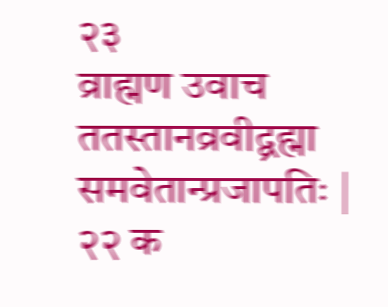२३
व्राह्मण उवाच
ततस्तानव्रवीद्व्रह्मा समवेतान्प्रजापतिः |
२२ क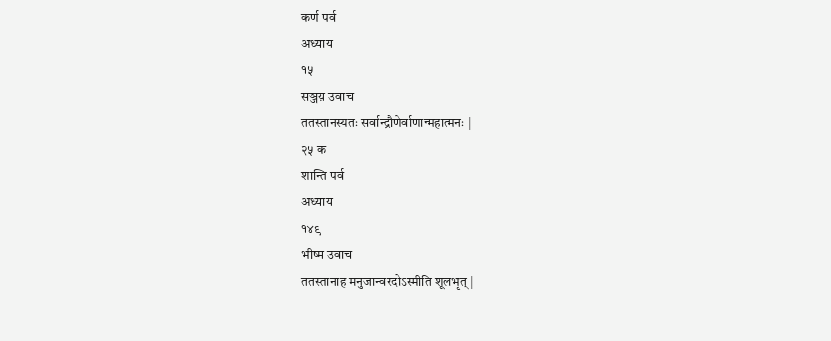कर्ण पर्व
अध्याय
१५
सञ्जय़ उवाच
ततस्तानस्यतः सर्वान्द्रौणेर्वाणान्महात्मनः |
२५ क
शान्ति पर्व
अध्याय
१४९
भीष्म उवाच
ततस्तानाह मनुजान्वरदोऽस्मीति शूलभृत् |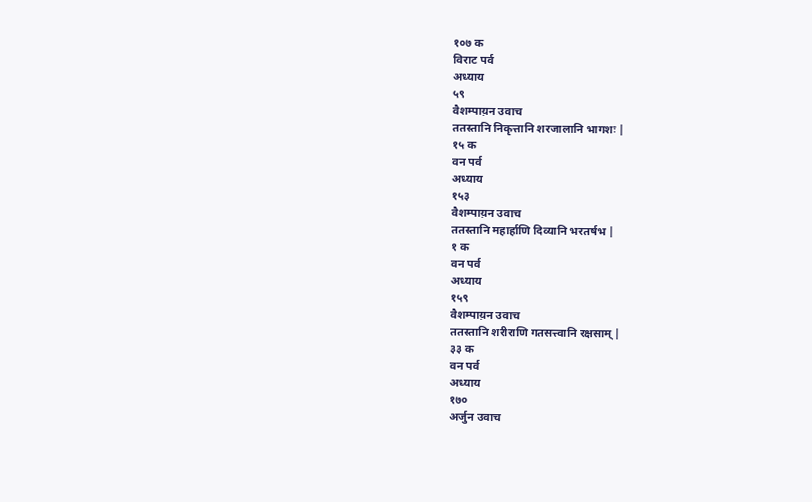१०७ क
विराट पर्व
अध्याय
५९
वैशम्पाय़न उवाच
ततस्तानि निकृत्तानि शरजालानि भागशः |
१५ क
वन पर्व
अध्याय
१५३
वैशम्पाय़न उवाच
ततस्तानि महार्हाणि दिव्यानि भरतर्षभ |
१ क
वन पर्व
अध्याय
१५९
वैशम्पाय़न उवाच
ततस्तानि शरीराणि गतसत्त्वानि रक्षसाम् |
३३ क
वन पर्व
अध्याय
१७०
अर्जुन उवाच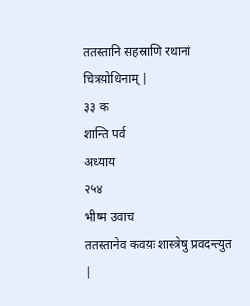ततस्तानि सहस्राणि रथानां चित्रय़ोधिनाम् |
३३ क
शान्ति पर्व
अध्याय
२५४
भीष्म उवाच
ततस्तानेव कवय़ः शास्त्रेषु प्रवदन्त्युत |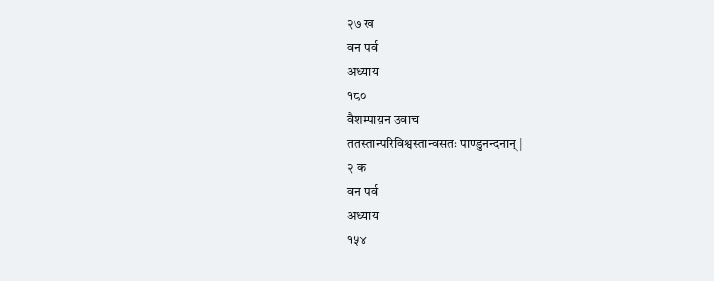२७ ख
वन पर्व
अध्याय
१८०
वैशम्पाय़न उवाच
ततस्तान्परिविश्वस्तान्वसतः पाण्डुनन्दनान् |
२ क
वन पर्व
अध्याय
१५४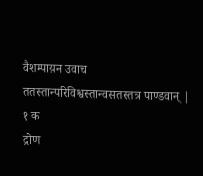वैशम्पाय़न उवाच
ततस्तान्परिविश्वस्तान्वसतस्तत्र पाण्डवान् |
१ क
द्रोण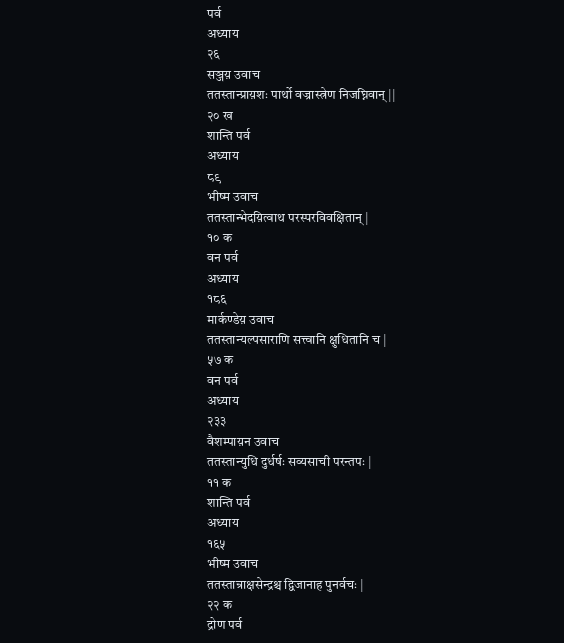पर्व
अध्याय
२६
सञ्जय़ उवाच
ततस्तान्प्राय़शः पार्थो वज्रास्त्रेण निजघ्निवान् ||
२० ख
शान्ति पर्व
अध्याय
८९
भीष्म उवाच
ततस्तान्भेदय़ित्वाथ परस्परविवक्षितान् |
१० क
वन पर्व
अध्याय
१८६
मार्कण्डेय़ उवाच
ततस्तान्यल्पसाराणि सत्त्वानि क्षुधितानि च |
५७ क
वन पर्व
अध्याय
२३३
वैशम्पाय़न उवाच
ततस्तान्युधि दुर्धर्षः सव्यसाची परन्तपः |
११ क
शान्ति पर्व
अध्याय
१६५
भीष्म उवाच
ततस्तान्राक्षसेन्द्रश्च द्विजानाह पुनर्वचः |
२२ क
द्रोण पर्व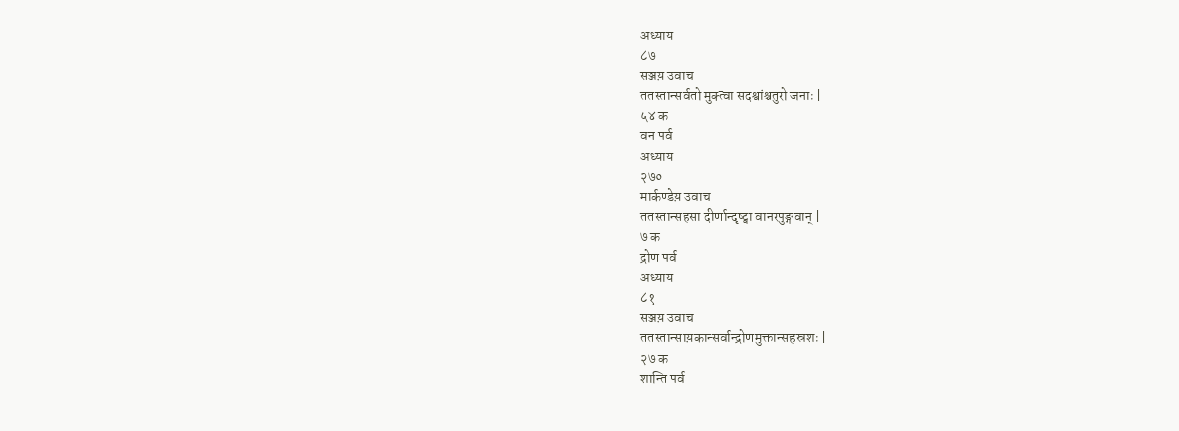अध्याय
८७
सञ्जय़ उवाच
ततस्तान्सर्वतो मुक्त्वा सदश्वांश्चतुरो जनाः |
५४ क
वन पर्व
अध्याय
२७०
मार्कण्डेय़ उवाच
ततस्तान्सहसा दीर्णान्दृष्ट्वा वानरपुङ्गवान् |
७ क
द्रोण पर्व
अध्याय
८१
सञ्जय़ उवाच
ततस्तान्साय़कान्सर्वान्द्रोणमुक्तान्सहस्रशः |
२७ क
शान्ति पर्व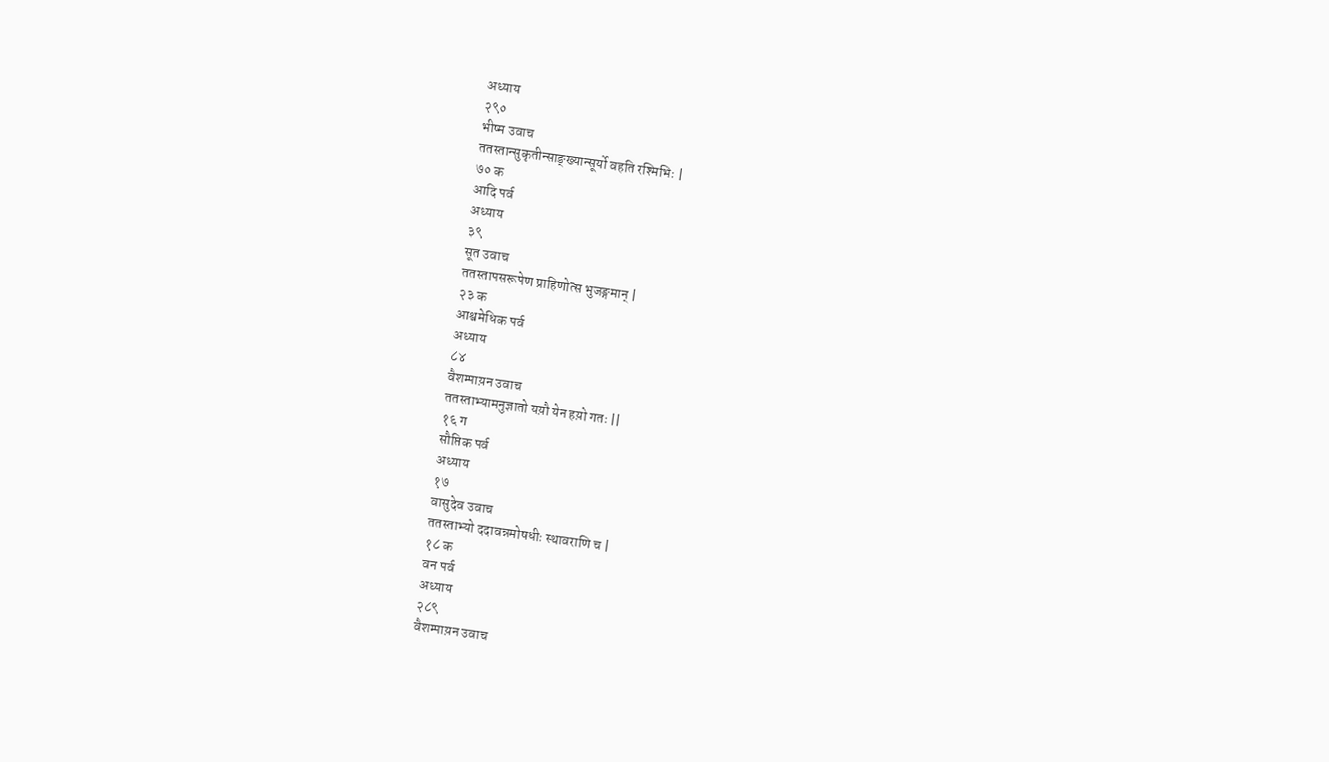अध्याय
२९०
भीष्म उवाच
ततस्तान्सुकृतीन्साङ्ख्यान्सूर्यो वहति रश्मिभिः |
७० क
आदि पर्व
अध्याय
३९
सूत उवाच
ततस्तापसरूपेण प्राहिणोत्स भुजङ्गमान् |
२३ क
आश्वमेधिक पर्व
अध्याय
८४
वैशम्पाय़न उवाच
ततस्ताभ्यामनुज्ञातो यय़ौ येन हय़ो गतः ||
१६ ग
सौप्तिक पर्व
अध्याय
१७
वासुदेव उवाच
ततस्ताभ्यो ददावन्नमोषधीः स्थावराणि च |
१८ क
वन पर्व
अध्याय
२८९
वैशम्पाय़न उवाच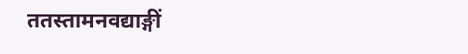ततस्तामनवद्याङ्गीं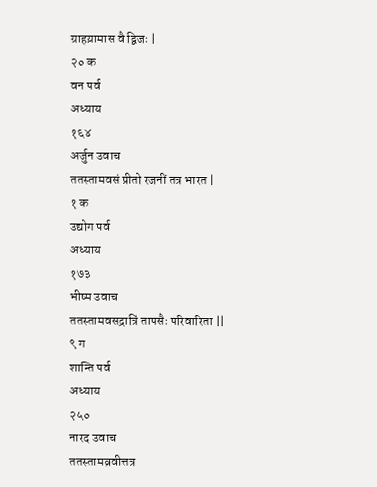ग्राहय़ामास वै द्विजः |
२० क
वन पर्व
अध्याय
१६४
अर्जुन उवाच
ततस्तामवसं प्रीतो रजनीं तत्र भारत |
१ क
उद्योग पर्व
अध्याय
१७३
भीष्म उवाच
ततस्तामवसद्रात्रिं तापसैः परिवारिता ||
९ ग
शान्ति पर्व
अध्याय
२५०
नारद उवाच
ततस्तामव्रवीत्तत्र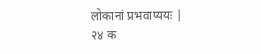लोकानां प्रभवाप्ययः |
२४ क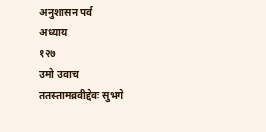अनुशासन पर्व
अध्याय
१२७
उमो उवाच
ततस्तामव्रवीद्देवः सुभगे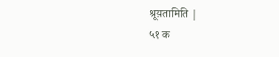श्रूय़तामिति |
५१ क